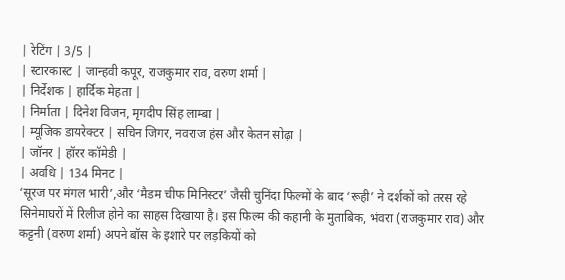| रेटिंग | 3/5 |
| स्टारकास्ट | जान्हवी कपूर, राजकुमार राव, वरुण शर्मा |
| निर्देशक | हार्दिक मेहता |
| निर्माता | दिनेश विजन, मृगदीप सिंह लाम्बा |
| म्यूजिक डायरेक्टर | सचिन जिगर, नवराज हंस और केतन सोढ़ा |
| जॉनर | हॉरर कॉमेडी |
| अवधि | 134 मिनट |
‘सूरज पर मंगल भारी’,और ‘मैडम चीफ मिनिस्टर’ जैसी चुनिंदा फिल्मों के बाद ‘रूही’ ने दर्शकों को तरस रहे सिनेमाघरों में रिलीज होने का साहस दिखाया है। इस फिल्म की कहानी के मुताबिक, भंवरा (राजकुमार राव) और कट्टनी (वरुण शर्मा) अपने बॉस के इशारे पर लड़कियों को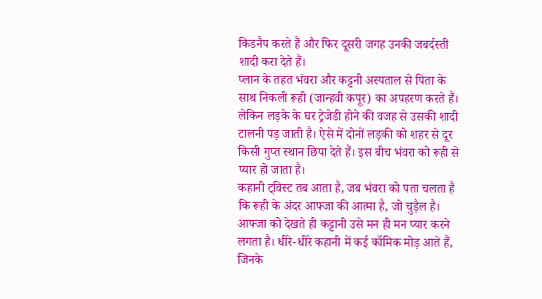किडनैप करते हैं और फिर दूसरी जगह उनकी जबर्दस्ती शादी करा देते हैं।
प्लान के तहत भंवरा और कट्टनी अस्पताल से पिता के साथ निकली रूही (जान्हवी कपूर) का अपहरण करते हैं। लेकिन लड़के के घर ट्रेजेडी होने की वजह से उसकी शादी टालनी पड़ जाती है। ऐसे में दोनों लड़की को शहर से दूर किसी गुप्त स्थान छिपा देते हैं। इस बीच भंवरा को रूही से प्यार हो जाता है।
कहानी ट्विस्ट तब आता है, जब भंवरा को पता चलता है कि रूही के अंदर आफ्जा की आत्मा है, जो चुड़ैल है। आफ्जा को देखते ही कट्टानी उसे मन ही मन प्यार करने लगता है। धीरे-धीरे कहानी में कई कॉमिक मोड़ आते हैं, जिनके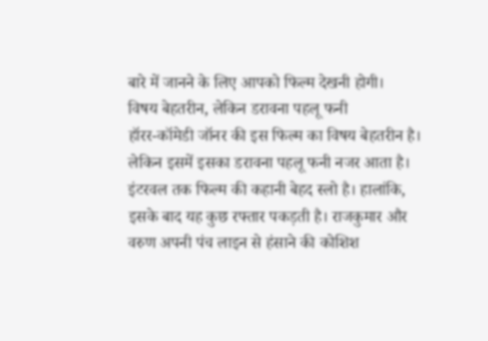बारे में जानने के लिए आपको फिल्म देखनी होगी।
विषय बेहतरीन, लेकिन डरावना पहलू फनी
हॉरर-कॉमेडी जॉनर की इस फिल्म का विषय बेहतरीन है। लेकिन इसमें इसका डरावना पहलू फनी नजर आता है। इंटरवल तक फिल्म की कहानी बेहद स्लो है। हालांकि, इसके बाद यह कुछ रफ्तार पकड़ती है। राजकुमार और वरुण अपनी पंच लाइन से हंसाने की कोशिश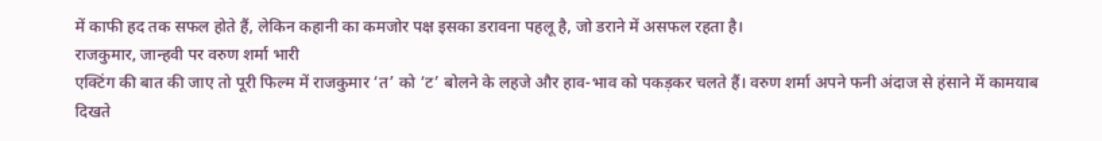में काफी हद तक सफल होते हैं, लेकिन कहानी का कमजोर पक्ष इसका डरावना पहलू है, जो डराने में असफल रहता है।
राजकुमार, जान्हवी पर वरुण शर्मा भारी
एक्टिंग की बात की जाए तो पूरी फिल्म में राजकुमार ‘त’ को ‘ट’ बोलने के लहजे और हाव-भाव को पकड़कर चलते हैं। वरुण शर्मा अपने फनी अंदाज से हंसाने में कामयाब दिखते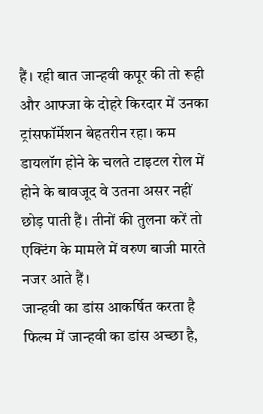हैं। रही बात जान्हवी कपूर की तो रूही और आफ्जा के दोहरे किरदार में उनका ट्रांसफॉर्मेशन बेहतरीन रहा। कम डायलॉग होने के चलते टाइटल रोल में होने के बावजूद वे उतना असर नहीं छोड़ पाती हैं। तीनों की तुलना करें तो एक्टिंग के मामले में वरुण बाजी मारते नजर आते हैं।
जान्हवी का डांस आकर्षित करता है
फिल्म में जान्हवी का डांस अच्छा है,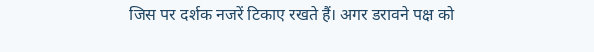जिस पर दर्शक नजरें टिकाए रखते हैं। अगर डरावने पक्ष को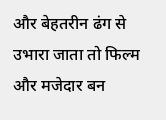और बेहतरीन ढंग से उभारा जाता तो फिल्म और मजेदार बन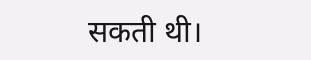सकती थी।